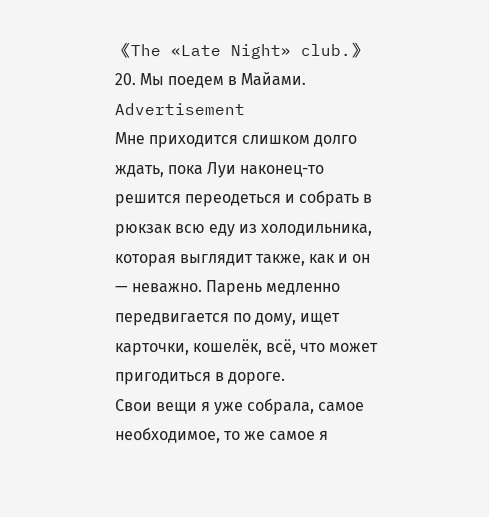《The «Late Night» club.》20. Мы поедем в Майами.
Advertisement
Мне приходится слишком долго ждать, пока Луи наконец-то решится переодеться и собрать в рюкзак всю еду из холодильника, которая выглядит также, как и он — неважно. Парень медленно передвигается по дому, ищет карточки, кошелёк, всё, что может пригодиться в дороге.
Свои вещи я уже собрала, самое необходимое, то же самое я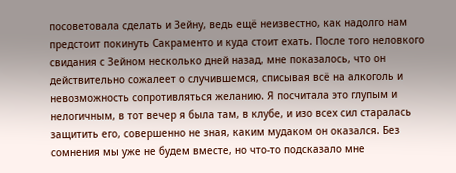посоветовала сделать и Зейну, ведь ещё неизвестно, как надолго нам предстоит покинуть Сакраменто и куда стоит ехать. После того неловкого свидания с Зейном несколько дней назад, мне показалось, что он действительно сожалеет о случившемся, списывая всё на алкоголь и невозможность сопротивляться желанию. Я посчитала это глупым и нелогичным, в тот вечер я была там, в клубе, и изо всех сил старалась защитить его, совершенно не зная, каким мудаком он оказался. Без сомнения мы уже не будем вместе, но что-то подсказало мне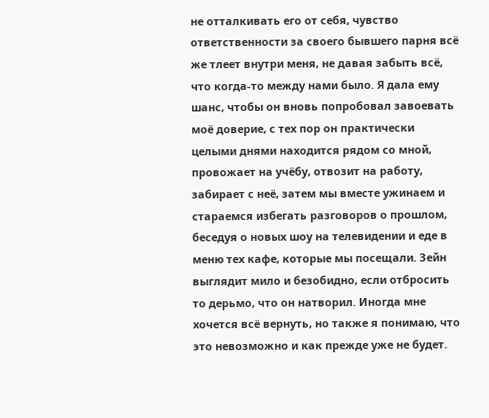не отталкивать его от себя, чувство ответственности за своего бывшего парня всё же тлеет внутри меня, не давая забыть всё, что когда-то между нами было. Я дала ему шанс, чтобы он вновь попробовал завоевать моё доверие, с тех пор он практически целыми днями находится рядом со мной, провожает на учёбу, отвозит на работу, забирает с неё, затем мы вместе ужинаем и стараемся избегать разговоров о прошлом, беседуя о новых шоу на телевидении и еде в меню тех кафе, которые мы посещали. Зейн выглядит мило и безобидно, если отбросить то дерьмо, что он натворил. Иногда мне хочется всё вернуть, но также я понимаю, что это невозможно и как прежде уже не будет.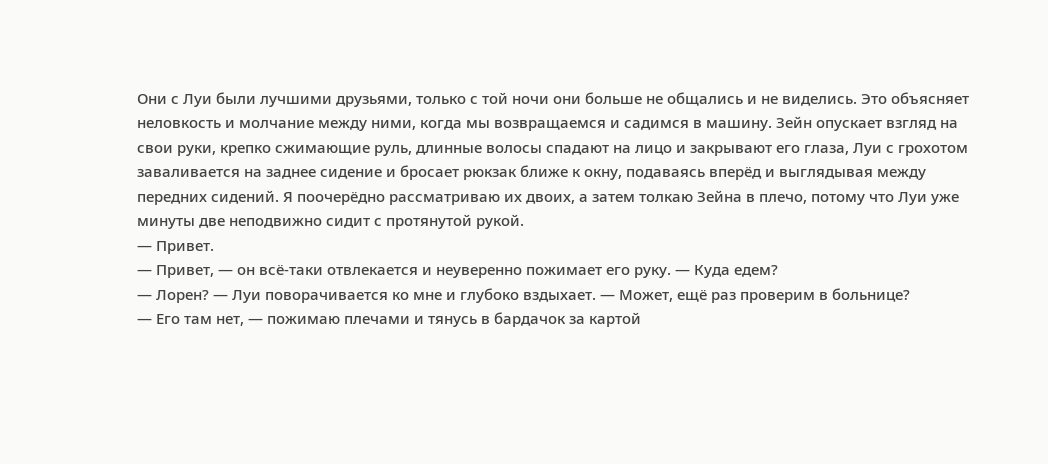Они с Луи были лучшими друзьями, только с той ночи они больше не общались и не виделись. Это объясняет неловкость и молчание между ними, когда мы возвращаемся и садимся в машину. Зейн опускает взгляд на свои руки, крепко сжимающие руль, длинные волосы спадают на лицо и закрывают его глаза, Луи с грохотом заваливается на заднее сидение и бросает рюкзак ближе к окну, подаваясь вперёд и выглядывая между передних сидений. Я поочерёдно рассматриваю их двоих, а затем толкаю Зейна в плечо, потому что Луи уже минуты две неподвижно сидит с протянутой рукой.
— Привет.
— Привет, — он всё-таки отвлекается и неуверенно пожимает его руку. — Куда едем?
— Лорен? — Луи поворачивается ко мне и глубоко вздыхает. — Может, ещё раз проверим в больнице?
— Его там нет, — пожимаю плечами и тянусь в бардачок за картой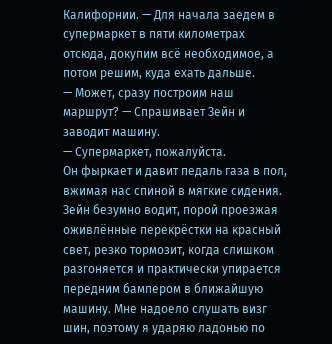Калифорнии. — Для начала заедем в супермаркет в пяти километрах отсюда, докупим всё необходимое, а потом решим, куда ехать дальше.
— Может, сразу построим наш маршрут? — Спрашивает Зейн и заводит машину.
— Супермаркет, пожалуйста.
Он фыркает и давит педаль газа в пол, вжимая нас спиной в мягкие сидения. Зейн безумно водит, порой проезжая оживлённые перекрёстки на красный свет, резко тормозит, когда слишком разгоняется и практически упирается передним бампером в ближайшую машину. Мне надоело слушать визг шин, поэтому я ударяю ладонью по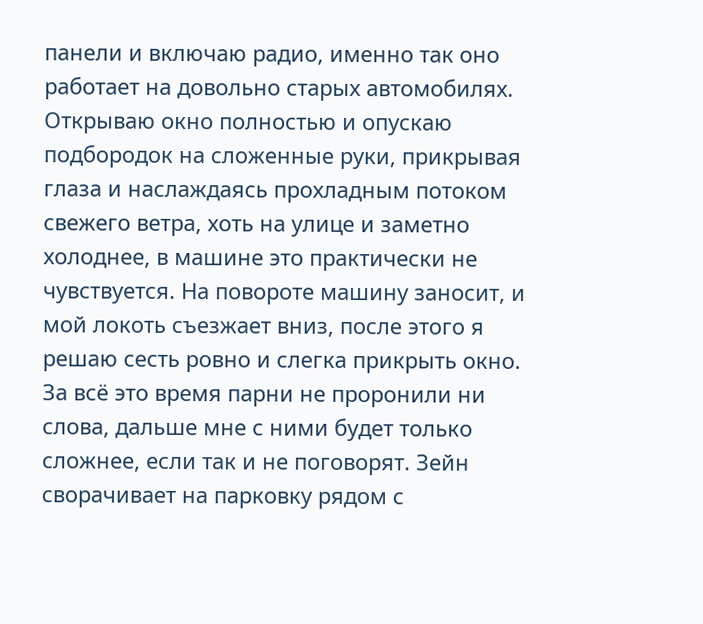панели и включаю радио, именно так оно работает на довольно старых автомобилях. Открываю окно полностью и опускаю подбородок на сложенные руки, прикрывая глаза и наслаждаясь прохладным потоком свежего ветра, хоть на улице и заметно холоднее, в машине это практически не чувствуется. На повороте машину заносит, и мой локоть съезжает вниз, после этого я решаю сесть ровно и слегка прикрыть окно. За всё это время парни не проронили ни слова, дальше мне с ними будет только сложнее, если так и не поговорят. Зейн сворачивает на парковку рядом с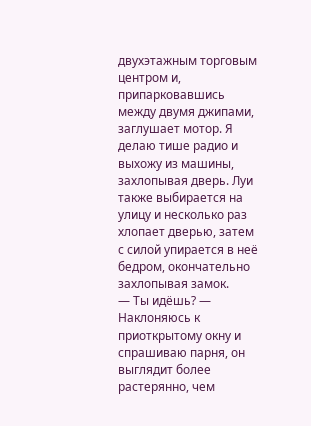двухэтажным торговым центром и, припарковавшись между двумя джипами, заглушает мотор. Я делаю тише радио и выхожу из машины, захлопывая дверь. Луи также выбирается на улицу и несколько раз хлопает дверью, затем с силой упирается в неё бедром, окончательно захлопывая замок.
— Ты идёшь? — Наклоняюсь к приоткрытому окну и спрашиваю парня, он выглядит более растерянно, чем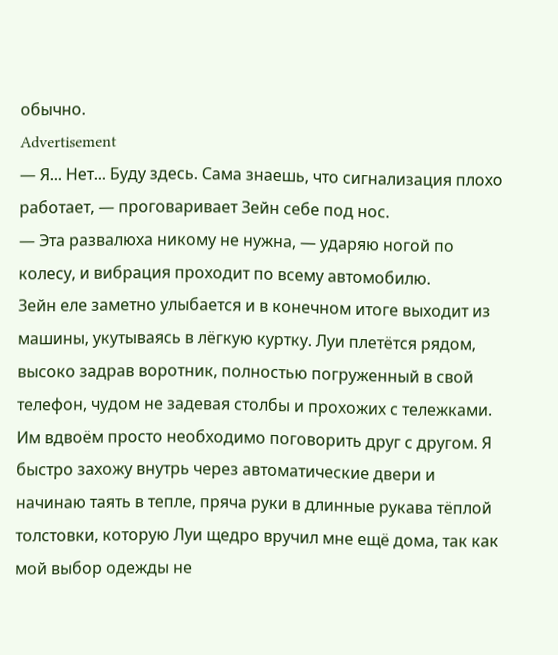обычно.
Advertisement
— Я... Нет... Буду здесь. Сама знаешь, что сигнализация плохо работает, — проговаривает Зейн себе под нос.
— Эта развалюха никому не нужна, — ударяю ногой по колесу, и вибрация проходит по всему автомобилю.
Зейн еле заметно улыбается и в конечном итоге выходит из машины, укутываясь в лёгкую куртку. Луи плетётся рядом, высоко задрав воротник, полностью погруженный в свой телефон, чудом не задевая столбы и прохожих с тележками. Им вдвоём просто необходимо поговорить друг с другом. Я быстро захожу внутрь через автоматические двери и начинаю таять в тепле, пряча руки в длинные рукава тёплой толстовки, которую Луи щедро вручил мне ещё дома, так как мой выбор одежды не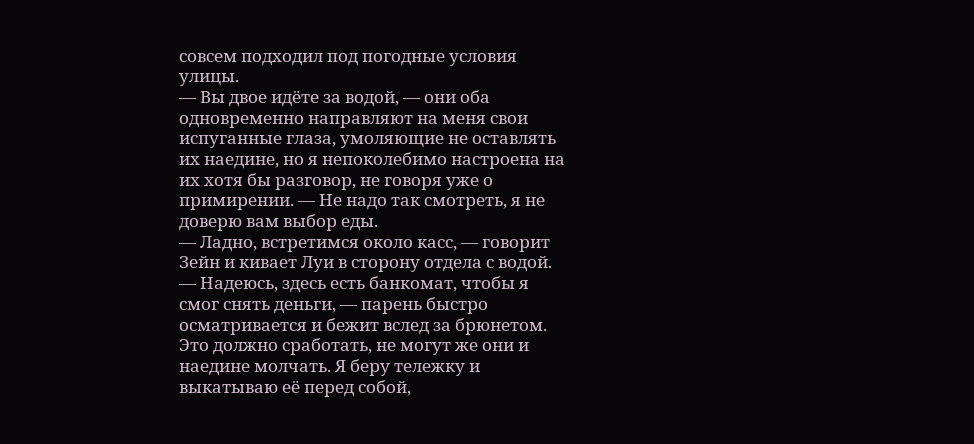совсем подходил под погодные условия улицы.
— Вы двое идёте за водой, — они оба одновременно направляют на меня свои испуганные глаза, умоляющие не оставлять их наедине, но я непоколебимо настроена на их хотя бы разговор, не говоря уже о примирении. — Не надо так смотреть, я не доверю вам выбор еды.
— Ладно, встретимся около касс, — говорит Зейн и кивает Луи в сторону отдела с водой.
— Надеюсь, здесь есть банкомат, чтобы я смог снять деньги, — парень быстро осматривается и бежит вслед за брюнетом.
Это должно сработать, не могут же они и наедине молчать. Я беру тележку и выкатываю её перед собой,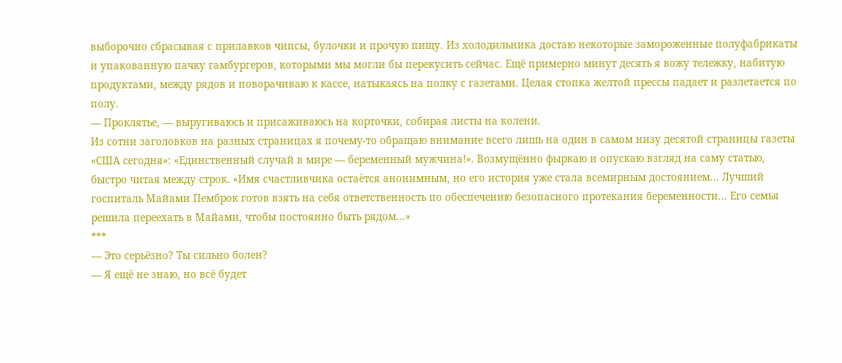выборочно сбрасывая с прилавков чипсы, булочки и прочую пищу. Из холодильника достаю некоторые замороженные полуфабрикаты и упакованную пачку гамбургеров, которыми мы могли бы перекусить сейчас. Ещё примерно минут десять я вожу тележку, набитую продуктами, между рядов и поворачиваю к кассе, натыкаясь на полку с газетами. Целая стопка желтой прессы падает и разлетается по полу.
— Проклятье, — выругиваюсь и присаживаюсь на корточки, собирая листы на колени.
Из сотни заголовков на разных страницах я почему-то обращаю внимание всего лишь на один в самом низу десятой страницы газеты «США сегодня»: «Единственный случай в мире — беременный мужчина!». Возмущённо фыркаю и опускаю взгляд на саму статью, быстро читая между строк. «Имя счастливчика остаётся анонимным, но его история уже стала всемирным достоянием... Лучший госпиталь Майами Пемброк готов взять на себя ответственность по обеспечению безопасного протекания беременности... Его семья решила переехать в Майами, чтобы постоянно быть рядом...»
***
— Это серьёзно? Ты сильно болен?
— Я ещё не знаю, но всё будет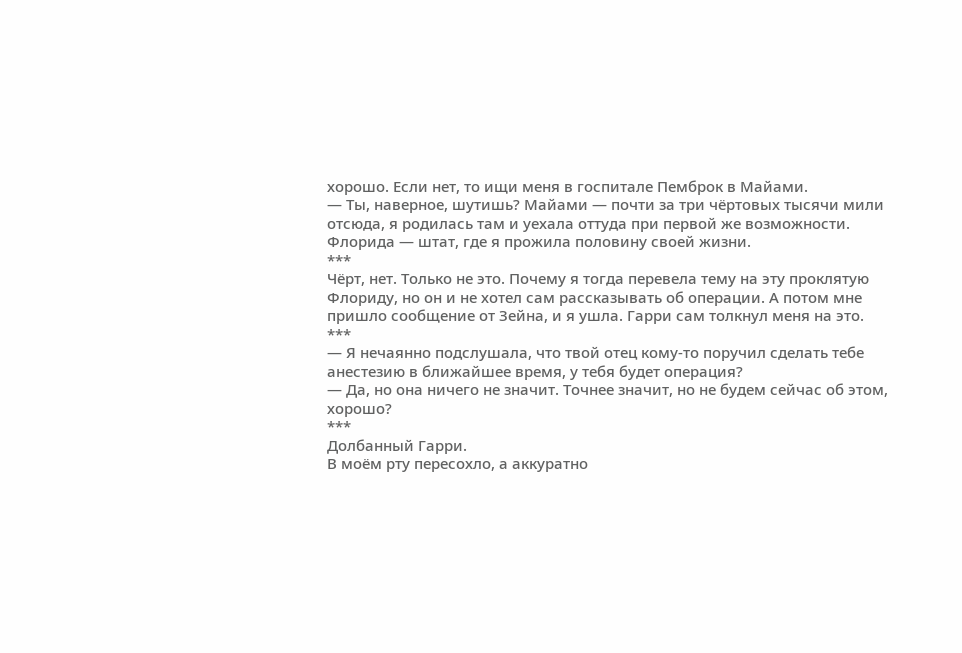хорошо. Если нет, то ищи меня в госпитале Пемброк в Майами.
— Ты, наверное, шутишь? Майами — почти за три чёртовых тысячи мили отсюда, я родилась там и уехала оттуда при первой же возможности. Флорида — штат, где я прожила половину своей жизни.
***
Чёрт, нет. Только не это. Почему я тогда перевела тему на эту проклятую Флориду, но он и не хотел сам рассказывать об операции. А потом мне пришло сообщение от Зейна, и я ушла. Гарри сам толкнул меня на это.
***
— Я нечаянно подслушала, что твой отец кому-то поручил сделать тебе анестезию в ближайшее время, у тебя будет операция?
— Да, но она ничего не значит. Точнее значит, но не будем сейчас об этом, хорошо?
***
Долбанный Гарри.
В моём рту пересохло, а аккуратно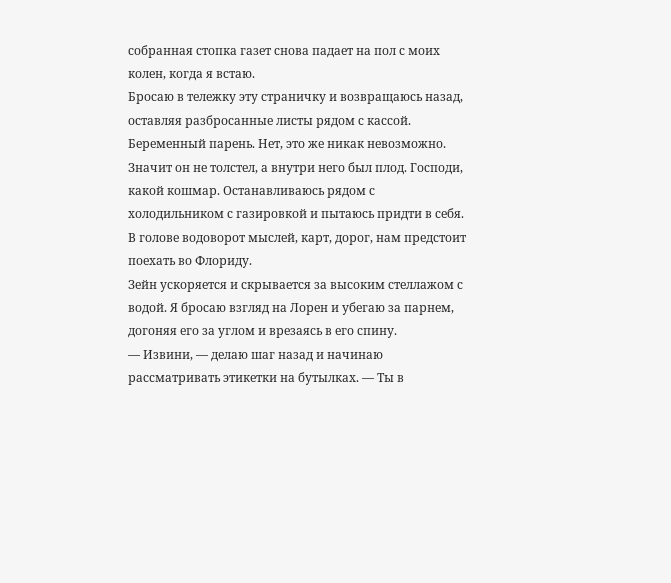собранная стопка газет снова падает на пол с моих колен, когда я встаю.
Бросаю в тележку эту страничку и возвращаюсь назад, оставляя разбросанные листы рядом с кассой. Беременный парень. Нет, это же никак невозможно. Значит он не толстел, а внутри него был плод. Господи, какой кошмар. Останавливаюсь рядом с холодильником с газировкой и пытаюсь придти в себя. В голове водоворот мыслей, карт, дорог, нам предстоит поехать во Флориду.
Зейн ускоряется и скрывается за высоким стеллажом с водой. Я бросаю взгляд на Лорен и убегаю за парнем, догоняя его за углом и врезаясь в его спину.
— Извини, — делаю шаг назад и начинаю рассматривать этикетки на бутылках. — Ты в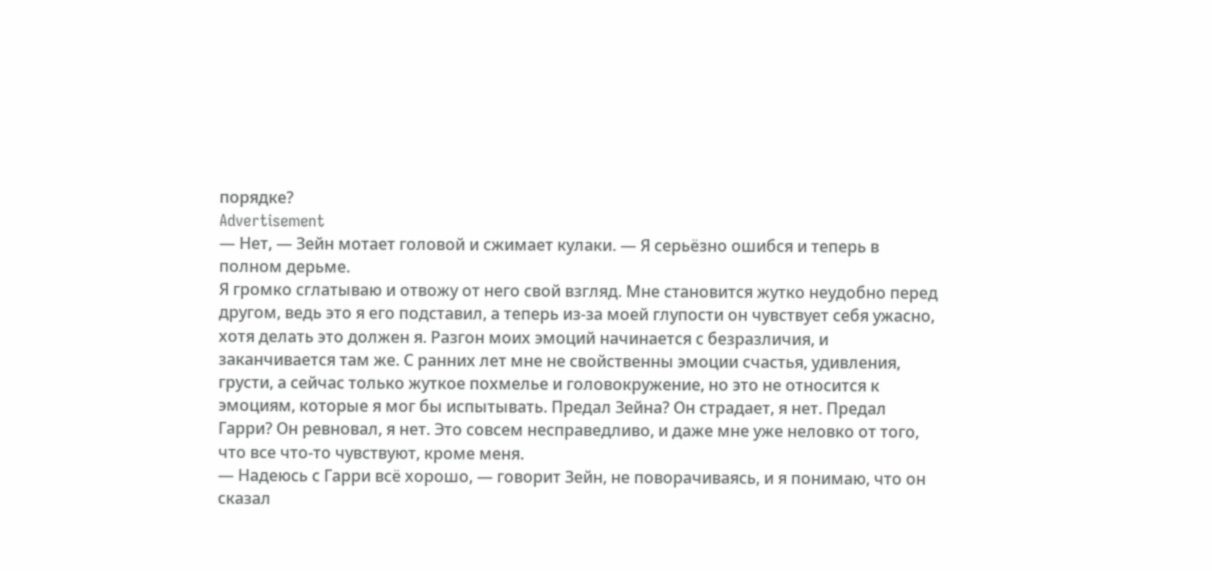порядке?
Advertisement
— Нет, — Зейн мотает головой и сжимает кулаки. — Я серьёзно ошибся и теперь в полном дерьме.
Я громко сглатываю и отвожу от него свой взгляд. Мне становится жутко неудобно перед другом, ведь это я его подставил, а теперь из-за моей глупости он чувствует себя ужасно, хотя делать это должен я. Разгон моих эмоций начинается с безразличия, и заканчивается там же. С ранних лет мне не свойственны эмоции счастья, удивления, грусти, а сейчас только жуткое похмелье и головокружение, но это не относится к эмоциям, которые я мог бы испытывать. Предал Зейна? Он страдает, я нет. Предал Гарри? Он ревновал, я нет. Это совсем несправедливо, и даже мне уже неловко от того, что все что-то чувствуют, кроме меня.
— Надеюсь с Гарри всё хорошо, — говорит Зейн, не поворачиваясь, и я понимаю, что он сказал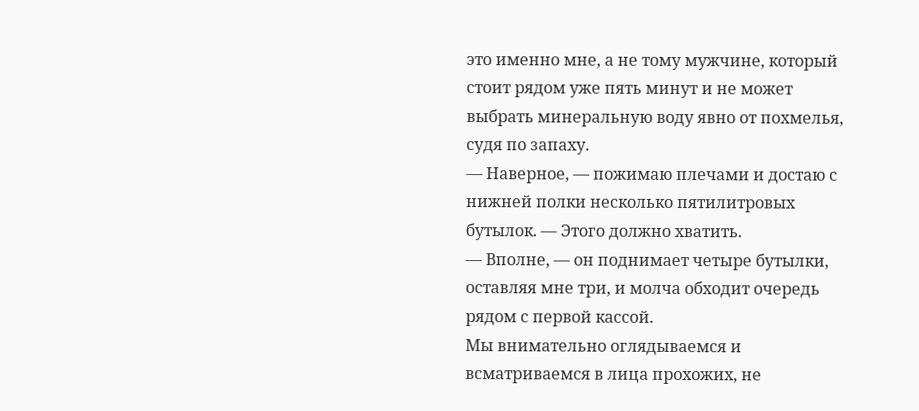это именно мне, а не тому мужчине, который стоит рядом уже пять минут и не может выбрать минеральную воду явно от похмелья, судя по запаху.
— Наверное, — пожимаю плечами и достаю с нижней полки несколько пятилитровых бутылок. — Этого должно хватить.
— Вполне, — он поднимает четыре бутылки, оставляя мне три, и молча обходит очередь рядом с первой кассой.
Мы внимательно оглядываемся и всматриваемся в лица прохожих, не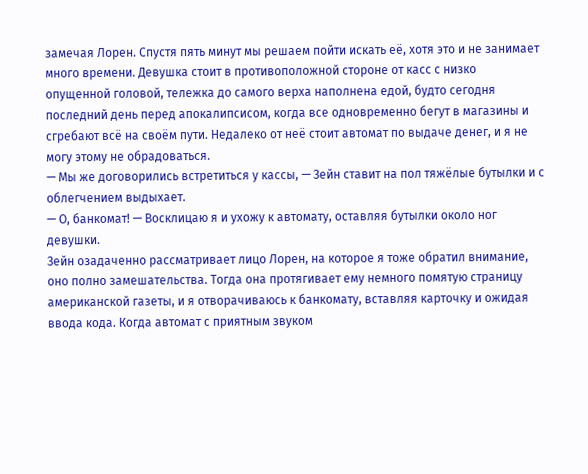замечая Лорен. Спустя пять минут мы решаем пойти искать её, хотя это и не занимает много времени. Девушка стоит в противоположной стороне от касс с низко опущенной головой, тележка до самого верха наполнена едой, будто сегодня последний день перед апокалипсисом, когда все одновременно бегут в магазины и сгребают всё на своём пути. Недалеко от неё стоит автомат по выдаче денег, и я не могу этому не обрадоваться.
— Мы же договорились встретиться у кассы, — Зейн ставит на пол тяжёлые бутылки и с облегчением выдыхает.
— О, банкомат! — Восклицаю я и ухожу к автомату, оставляя бутылки около ног девушки.
Зейн озадаченно рассматривает лицо Лорен, на которое я тоже обратил внимание, оно полно замешательства. Тогда она протягивает ему немного помятую страницу американской газеты, и я отворачиваюсь к банкомату, вставляя карточку и ожидая ввода кода. Когда автомат с приятным звуком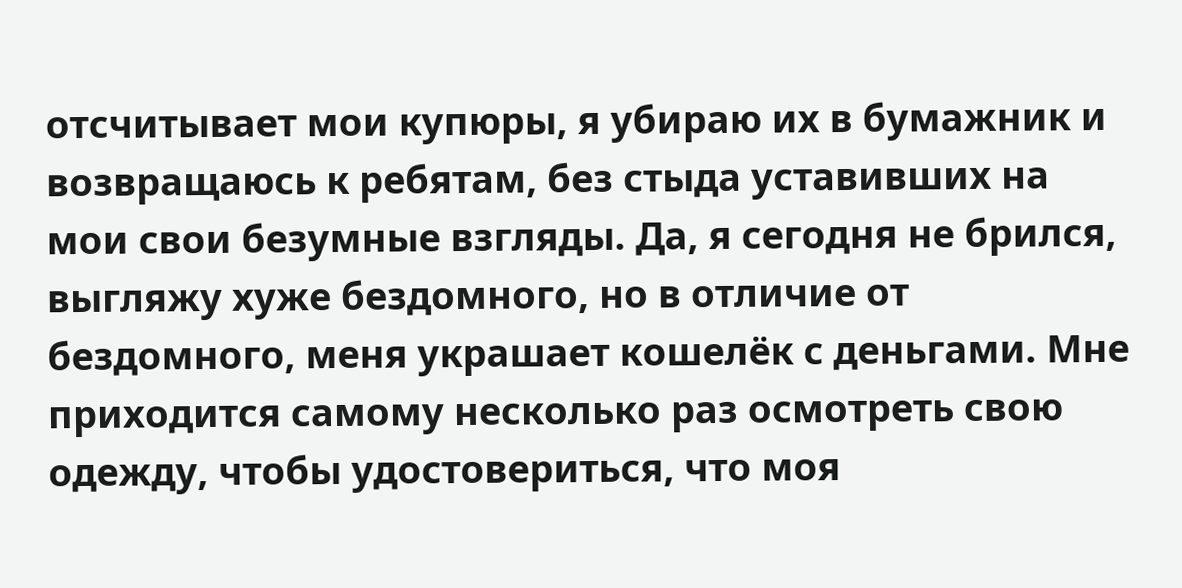отсчитывает мои купюры, я убираю их в бумажник и возвращаюсь к ребятам, без стыда уставивших на мои свои безумные взгляды. Да, я сегодня не брился, выгляжу хуже бездомного, но в отличие от бездомного, меня украшает кошелёк с деньгами. Мне приходится самому несколько раз осмотреть свою одежду, чтобы удостовериться, что моя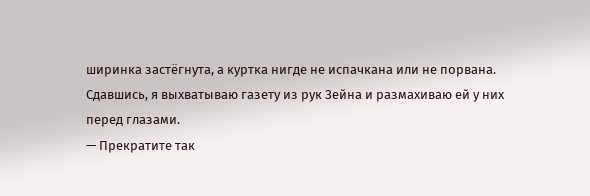ширинка застёгнута, а куртка нигде не испачкана или не порвана. Сдавшись, я выхватываю газету из рук Зейна и размахиваю ей у них перед глазами.
— Прекратите так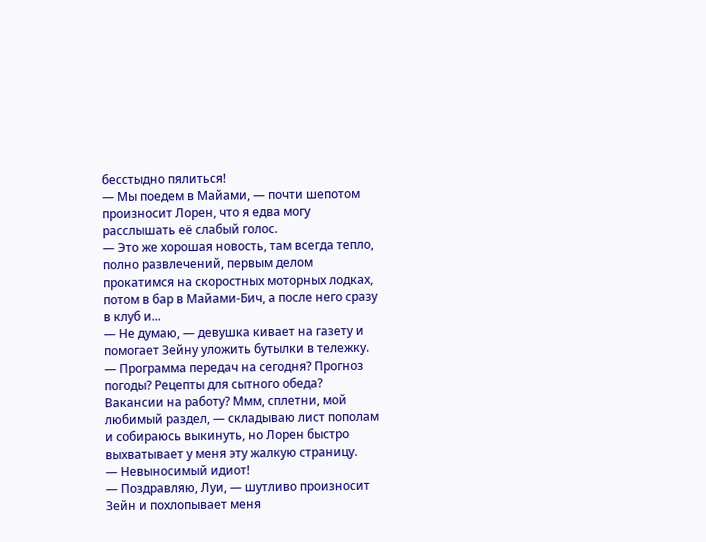бесстыдно пялиться!
— Мы поедем в Майами, — почти шепотом произносит Лорен, что я едва могу расслышать её слабый голос.
— Это же хорошая новость, там всегда тепло, полно развлечений, первым делом прокатимся на скоростных моторных лодках, потом в бар в Майами-Бич, а после него сразу в клуб и...
— Не думаю, — девушка кивает на газету и помогает Зейну уложить бутылки в тележку.
— Программа передач на сегодня? Прогноз погоды? Рецепты для сытного обеда? Вакансии на работу? Ммм, сплетни, мой любимый раздел, — складываю лист пополам и собираюсь выкинуть, но Лорен быстро выхватывает у меня эту жалкую страницу.
— Невыносимый идиот!
— Поздравляю, Луи, — шутливо произносит Зейн и похлопывает меня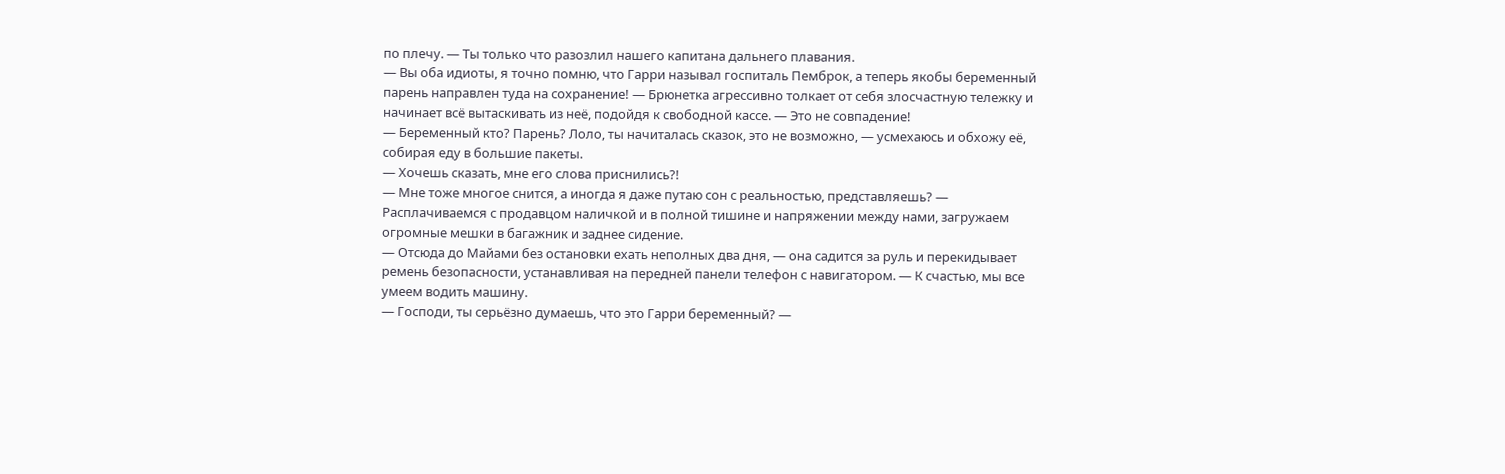по плечу. — Ты только что разозлил нашего капитана дальнего плавания.
— Вы оба идиоты, я точно помню, что Гарри называл госпиталь Пемброк, а теперь якобы беременный парень направлен туда на сохранение! — Брюнетка агрессивно толкает от себя злосчастную тележку и начинает всё вытаскивать из неё, подойдя к свободной кассе. — Это не совпадение!
— Беременный кто? Парень? Лоло, ты начиталась сказок, это не возможно, — усмехаюсь и обхожу её, собирая еду в большие пакеты.
— Хочешь сказать, мне его слова приснились?!
— Мне тоже многое снится, а иногда я даже путаю сон с реальностью, представляешь? — Расплачиваемся с продавцом наличкой и в полной тишине и напряжении между нами, загружаем огромные мешки в багажник и заднее сидение.
— Отсюда до Майами без остановки ехать неполных два дня, — она садится за руль и перекидывает ремень безопасности, устанавливая на передней панели телефон с навигатором. — К счастью, мы все умеем водить машину.
— Господи, ты серьёзно думаешь, что это Гарри беременный? —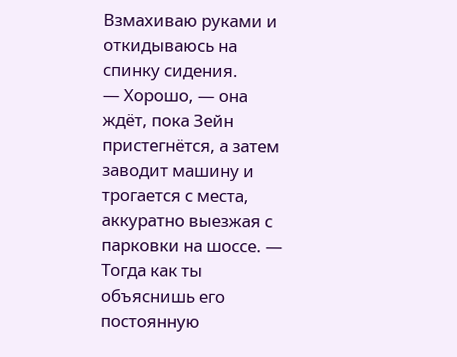Взмахиваю руками и откидываюсь на спинку сидения.
— Хорошо, — она ждёт, пока Зейн пристегнётся, а затем заводит машину и трогается с места, аккуратно выезжая с парковки на шоссе. — Тогда как ты объяснишь его постоянную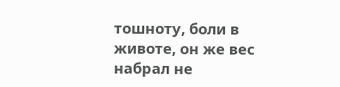тошноту, боли в животе, он же вес набрал не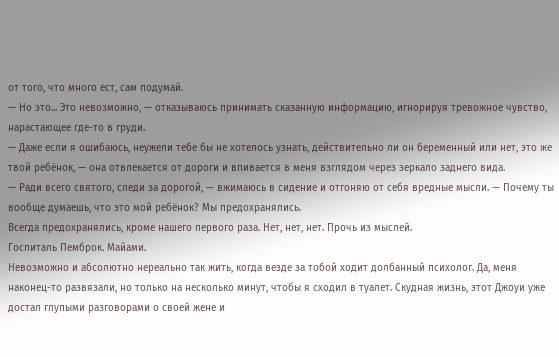от того, что много ест, сам подумай.
— Но это... Это невозможно, — отказываюсь принимать сказанную информацию, игнорируя тревожное чувство, нарастающее где-то в груди.
— Даже если я ошибаюсь, неужели тебе бы не хотелось узнать, действительно ли он беременный или нет, это же твой ребёнок, — она отвлекается от дороги и впивается в меня взглядом через зеркало заднего вида.
— Ради всего святого, следи за дорогой, — вжимаюсь в сидение и отгоняю от себя вредные мысли. — Почему ты вообще думаешь, что это мой ребёнок? Мы предохранялись.
Всегда предохранялись, кроме нашего первого раза. Нет, нет, нет. Прочь из мыслей.
Госпиталь Пемброк. Майами.
Невозможно и абсолютно нереально так жить, когда везде за тобой ходит долбанный психолог. Да, меня наконец-то развязали, но только на несколько минут, чтобы я сходил в туалет. Скудная жизнь, этот Джоуи уже достал глупыми разговорами о своей жене и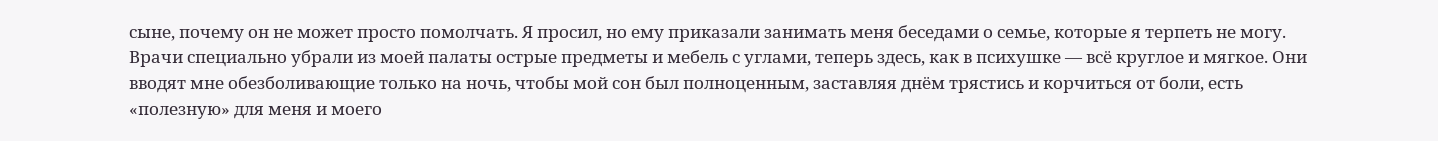сыне, почему он не может просто помолчать. Я просил, но ему приказали занимать меня беседами о семье, которые я терпеть не могу. Врачи специально убрали из моей палаты острые предметы и мебель с углами, теперь здесь, как в психушке — всё круглое и мягкое. Они вводят мне обезболивающие только на ночь, чтобы мой сон был полноценным, заставляя днём трястись и корчиться от боли, есть «полезную» для меня и моего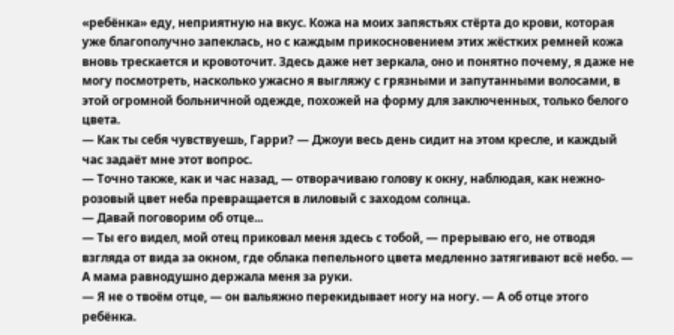«ребёнка» еду, неприятную на вкус. Кожа на моих запястьях стёрта до крови, которая уже благополучно запеклась, но с каждым прикосновением этих жёстких ремней кожа вновь трескается и кровоточит. Здесь даже нет зеркала, оно и понятно почему, я даже не могу посмотреть, насколько ужасно я выгляжу с грязными и запутанными волосами, в этой огромной больничной одежде, похожей на форму для заключенных, только белого цвета.
— Как ты себя чувствуешь, Гарри? — Джоуи весь день сидит на этом кресле, и каждый час задаёт мне этот вопрос.
— Точно также, как и час назад, — отворачиваю голову к окну, наблюдая, как нежно-розовый цвет неба превращается в лиловый с заходом солнца.
— Давай поговорим об отце...
— Ты его видел, мой отец приковал меня здесь с тобой, — прерываю его, не отводя взгляда от вида за окном, где облака пепельного цвета медленно затягивают всё небо. — А мама равнодушно держала меня за руки.
— Я не о твоём отце, — он вальяжно перекидывает ногу на ногу. — А об отце этого ребёнка.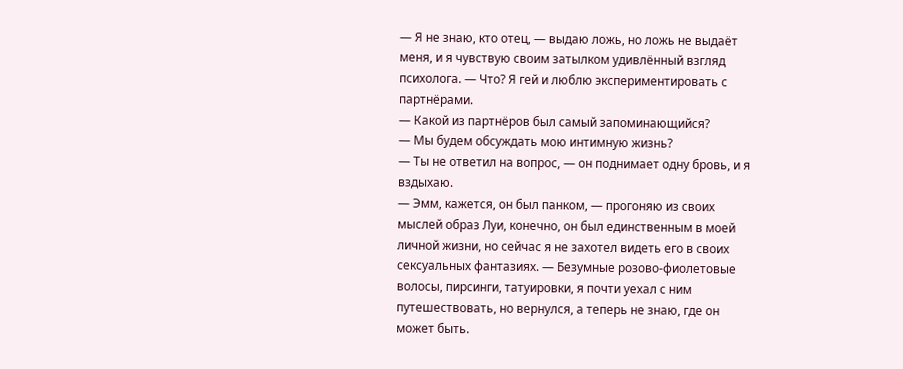— Я не знаю, кто отец, — выдаю ложь, но ложь не выдаёт меня, и я чувствую своим затылком удивлённый взгляд психолога. — Что? Я гей и люблю экспериментировать с партнёрами.
— Какой из партнёров был самый запоминающийся?
— Мы будем обсуждать мою интимную жизнь?
— Ты не ответил на вопрос, — он поднимает одну бровь, и я вздыхаю.
— Эмм, кажется, он был панком, — прогоняю из своих мыслей образ Луи, конечно, он был единственным в моей личной жизни, но сейчас я не захотел видеть его в своих сексуальных фантазиях. — Безумные розово-фиолетовые волосы, пирсинги, татуировки, я почти уехал с ним путешествовать, но вернулся, а теперь не знаю, где он может быть.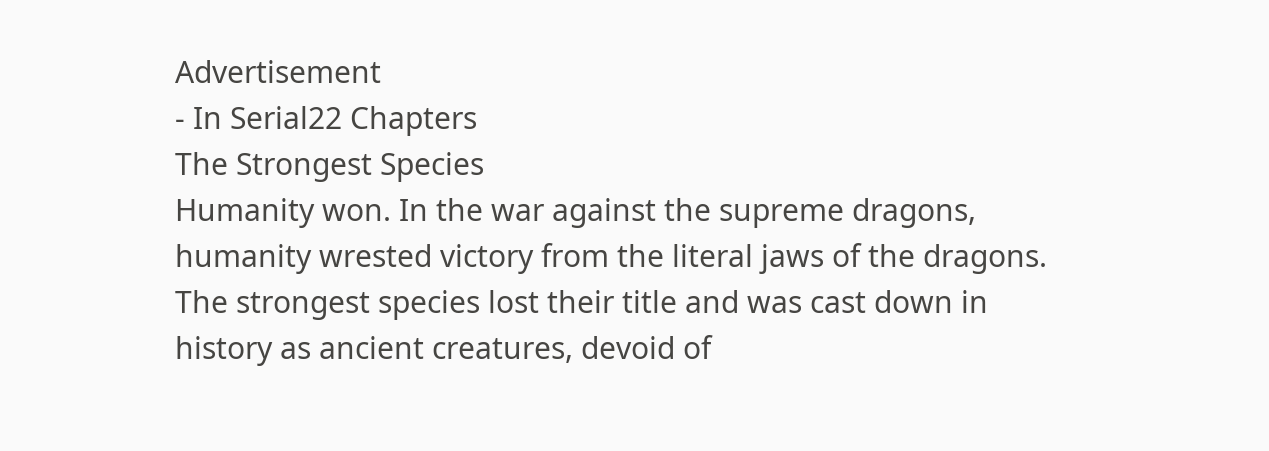Advertisement
- In Serial22 Chapters
The Strongest Species
Humanity won. In the war against the supreme dragons, humanity wrested victory from the literal jaws of the dragons. The strongest species lost their title and was cast down in history as ancient creatures, devoid of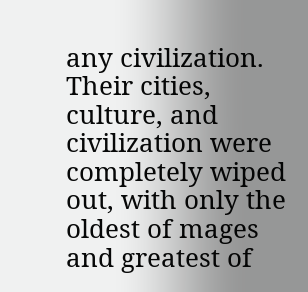any civilization. Their cities, culture, and civilization were completely wiped out, with only the oldest of mages and greatest of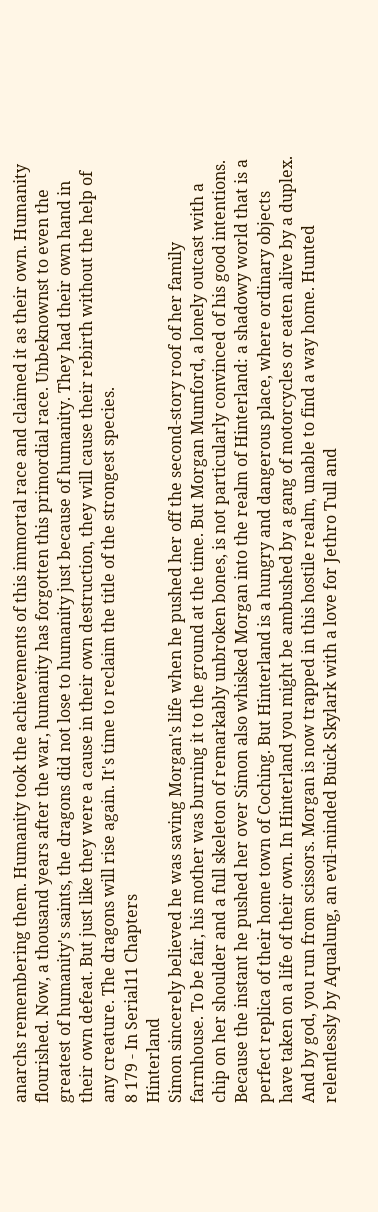anarchs remembering them. Humanity took the achievements of this immortal race and claimed it as their own. Humanity flourished. Now, a thousand years after the war, humanity has forgotten this primordial race. Unbeknownst to even the greatest of humanity's saints, the dragons did not lose to humanity just because of humanity. They had their own hand in their own defeat. But just like they were a cause in their own destruction, they will cause their rebirth without the help of any creature. The dragons will rise again. It's time to reclaim the title of the strongest species.
8 179 - In Serial11 Chapters
Hinterland
Simon sincerely believed he was saving Morgan's life when he pushed her off the second-story roof of her family farmhouse. To be fair, his mother was burning it to the ground at the time. But Morgan Mumford, a lonely outcast with a chip on her shoulder and a full skeleton of remarkably unbroken bones, is not particularly convinced of his good intentions. Because the instant he pushed her over Simon also whisked Morgan into the realm of Hinterland: a shadowy world that is a perfect replica of their home town of Coching. But Hinterland is a hungry and dangerous place, where ordinary objects have taken on a life of their own. In Hinterland you might be ambushed by a gang of motorcycles or eaten alive by a duplex. And by god, you run from scissors. Morgan is now trapped in this hostile realm, unable to find a way home. Hunted relentlessly by Aqualung, an evil-minded Buick Skylark with a love for Jethro Tull and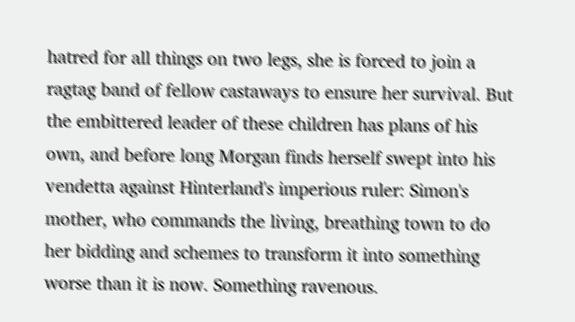hatred for all things on two legs, she is forced to join a ragtag band of fellow castaways to ensure her survival. But the embittered leader of these children has plans of his own, and before long Morgan finds herself swept into his vendetta against Hinterland's imperious ruler: Simon's mother, who commands the living, breathing town to do her bidding and schemes to transform it into something worse than it is now. Something ravenous.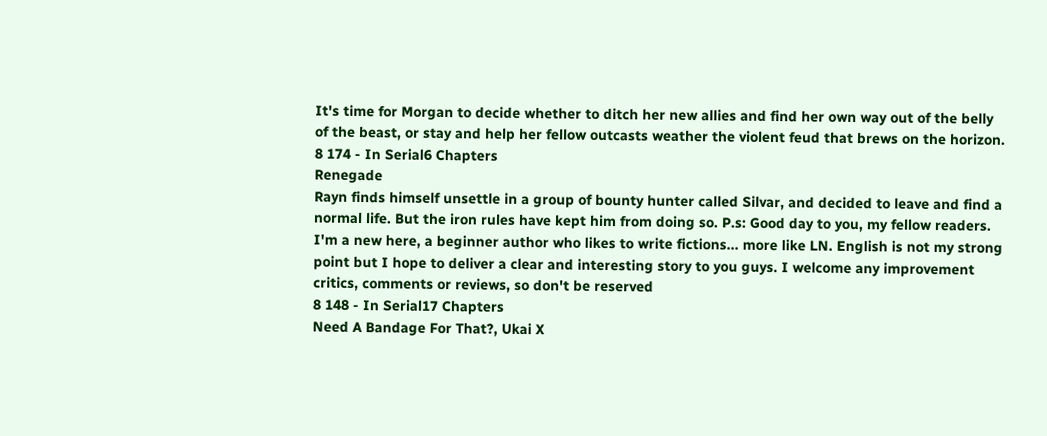It's time for Morgan to decide whether to ditch her new allies and find her own way out of the belly of the beast, or stay and help her fellow outcasts weather the violent feud that brews on the horizon.
8 174 - In Serial6 Chapters
Renegade
Rayn finds himself unsettle in a group of bounty hunter called Silvar, and decided to leave and find a normal life. But the iron rules have kept him from doing so. P.s: Good day to you, my fellow readers. I'm a new here, a beginner author who likes to write fictions... more like LN. English is not my strong point but I hope to deliver a clear and interesting story to you guys. I welcome any improvement critics, comments or reviews, so don't be reserved
8 148 - In Serial17 Chapters
Need A Bandage For That?, Ukai X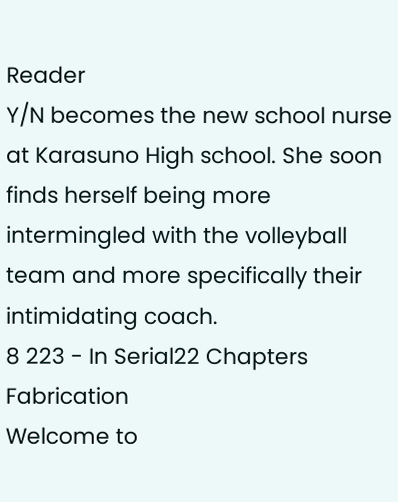Reader
Y/N becomes the new school nurse at Karasuno High school. She soon finds herself being more intermingled with the volleyball team and more specifically their intimidating coach.
8 223 - In Serial22 Chapters
Fabrication
Welcome to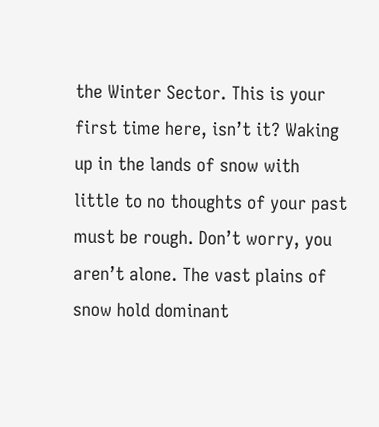the Winter Sector. This is your first time here, isn’t it? Waking up in the lands of snow with little to no thoughts of your past must be rough. Don’t worry, you aren’t alone. The vast plains of snow hold dominant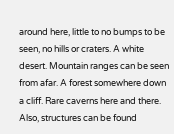around here, little to no bumps to be seen, no hills or craters. A white desert. Mountain ranges can be seen from afar. A forest somewhere down a cliff. Rare caverns here and there. Also, structures can be found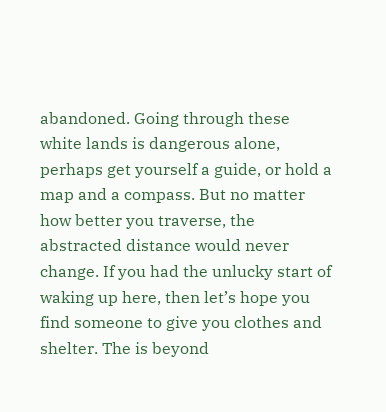abandoned. Going through these white lands is dangerous alone, perhaps get yourself a guide, or hold a map and a compass. But no matter how better you traverse, the abstracted distance would never change. If you had the unlucky start of waking up here, then let’s hope you find someone to give you clothes and shelter. The is beyond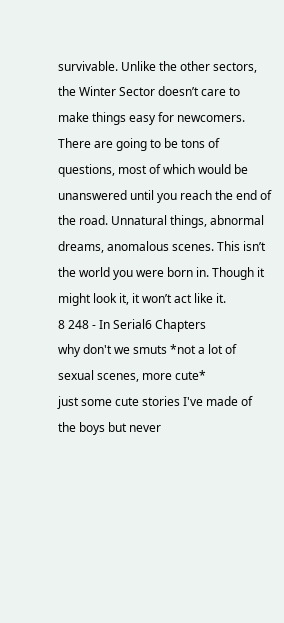survivable. Unlike the other sectors, the Winter Sector doesn’t care to make things easy for newcomers. There are going to be tons of questions, most of which would be unanswered until you reach the end of the road. Unnatural things, abnormal dreams, anomalous scenes. This isn’t the world you were born in. Though it might look it, it won’t act like it.
8 248 - In Serial6 Chapters
why don't we smuts *not a lot of sexual scenes, more cute*
just some cute stories I've made of the boys but never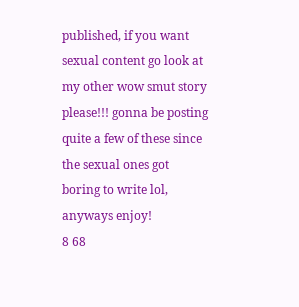published, if you want sexual content go look at my other wow smut story please!!! gonna be posting quite a few of these since the sexual ones got boring to write lol, anyways enjoy!
8 68